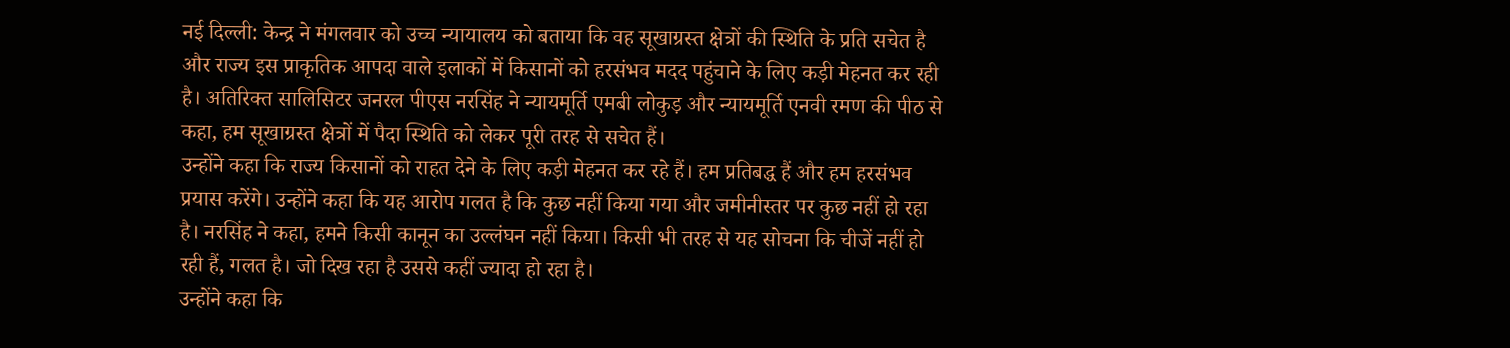नई दिल्ली: केन्द्र ने मंगलवार को उच्च न्यायालय को बताया कि वह सूखाग्रस्त क्षेत्रों की स्थिति के प्रति सचेत है और राज्य इस प्राकृतिक आपदा वाले इलाकों में किसानों को हरसंभव मदद पहुंचाने के लिए कड़ी मेहनत कर रही है। अतिरिक्त सालिसिटर जनरल पीएस नरसिंह ने न्यायमूर्ति एमबी लोकुड़ और न्यायमूर्ति एनवी रमण की पीठ से कहा, हम सूखाग्रस्त क्षेत्रों में पैदा स्थिति को लेकर पूरी तरह से सचेत हैं।
उन्होंने कहा कि राज्य किसानों को राहत देने के लिए कड़ी मेहनत कर रहे हैं। हम प्रतिबद्ध हैं और हम हरसंभव प्रयास करेंगे। उन्होंने कहा कि यह आरोप गलत है कि कुछ नहीं किया गया और जमीनीस्तर पर कुछ नहीं हो रहा है। नरसिंह ने कहा, हमने किसी कानून का उल्लंघन नहीं किया। किसी भी तरह से यह सोचना कि चीजें नहीं हो रही हैं, गलत है। जो दिख रहा है उससे कहीं ज्यादा हो रहा है।
उन्होंने कहा कि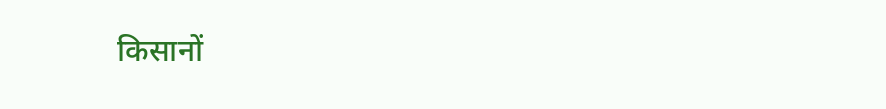किसानों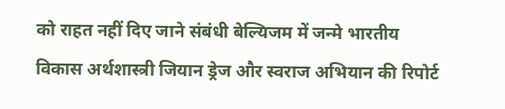को राहत नहीं दिए जाने संबंधी बेल्यिजम में जन्मे भारतीय विकास अर्थशास्त्री जियान ड्रेज और स्वराज अभियान की रिपोर्ट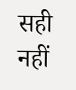सही नहीं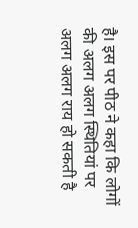है। इस पर पीठ ने कहा कि लोगों की अलग अलग स्थितियां पर अलग अलग राय हो सकती है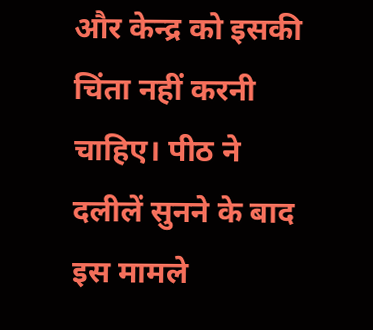और केन्द्र को इसकी चिंता नहीं करनी चाहिए। पीठ ने दलीलें सुनने के बाद इस मामले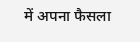में अपना फैसला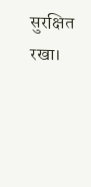सुरक्षित रखा।